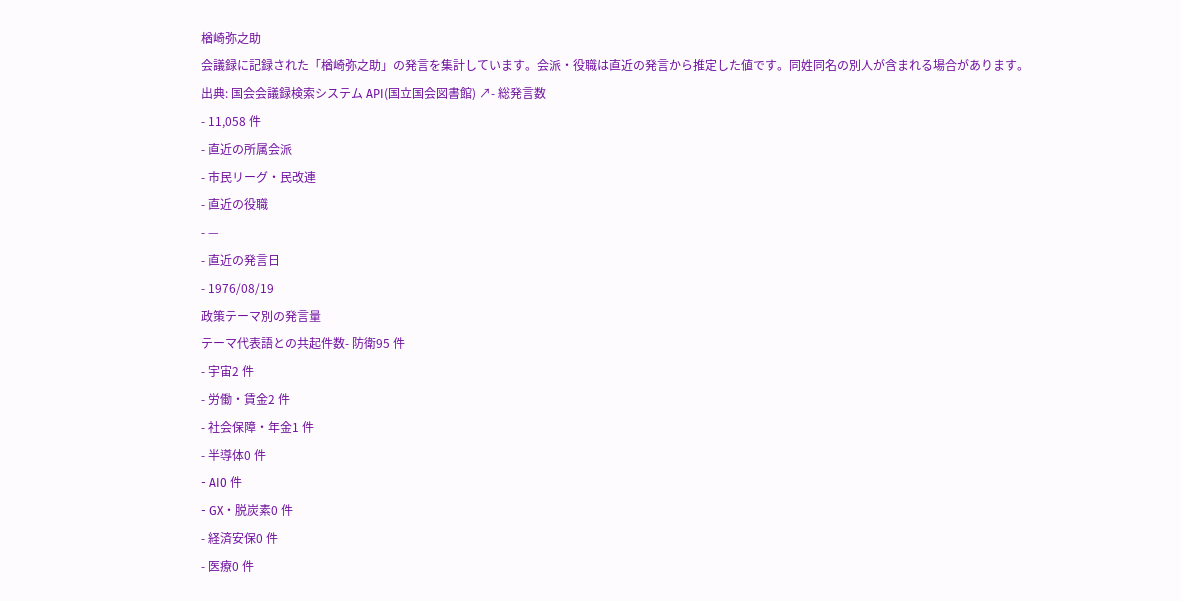楢崎弥之助
会議録に記録された「楢崎弥之助」の発言を集計しています。会派・役職は直近の発言から推定した値です。同姓同名の別人が含まれる場合があります。
出典: 国会会議録検索システム API(国立国会図書館) ↗- 総発言数
- 11,058 件
- 直近の所属会派
- 市民リーグ・民改連
- 直近の役職
- —
- 直近の発言日
- 1976/08/19
政策テーマ別の発言量
テーマ代表語との共起件数- 防衛95 件
- 宇宙2 件
- 労働・賃金2 件
- 社会保障・年金1 件
- 半導体0 件
- AI0 件
- GX・脱炭素0 件
- 経済安保0 件
- 医療0 件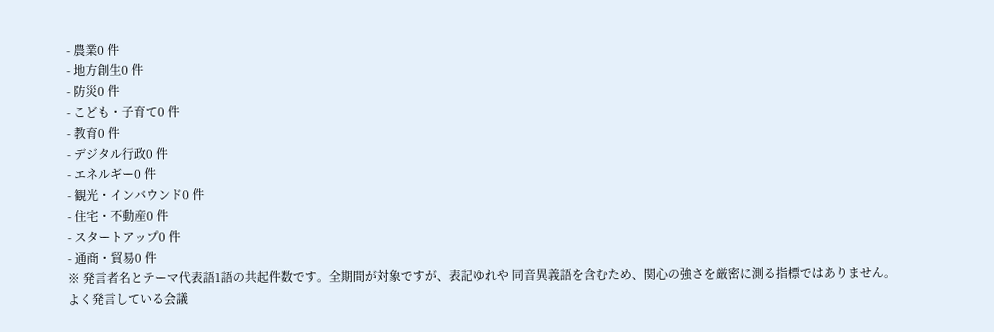- 農業0 件
- 地方創生0 件
- 防災0 件
- こども・子育て0 件
- 教育0 件
- デジタル行政0 件
- エネルギー0 件
- 観光・インバウンド0 件
- 住宅・不動産0 件
- スタートアップ0 件
- 通商・貿易0 件
※ 発言者名とテーマ代表語1語の共起件数です。全期間が対象ですが、表記ゆれや 同音異義語を含むため、関心の強さを厳密に測る指標ではありません。
よく発言している会議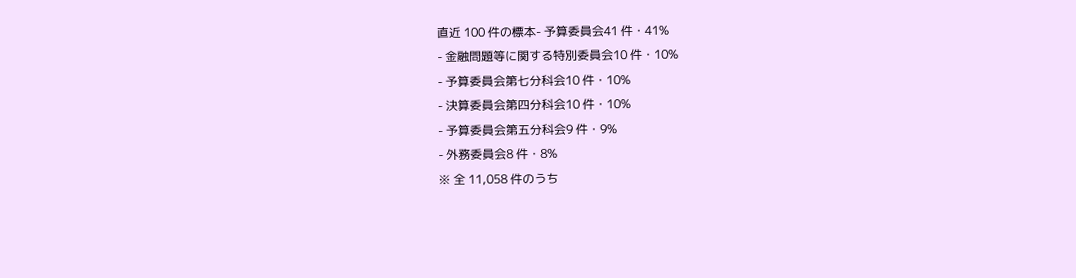直近 100 件の標本- 予算委員会41 件・41%
- 金融問題等に関する特別委員会10 件・10%
- 予算委員会第七分科会10 件・10%
- 決算委員会第四分科会10 件・10%
- 予算委員会第五分科会9 件・9%
- 外務委員会8 件・8%
※ 全 11,058 件のうち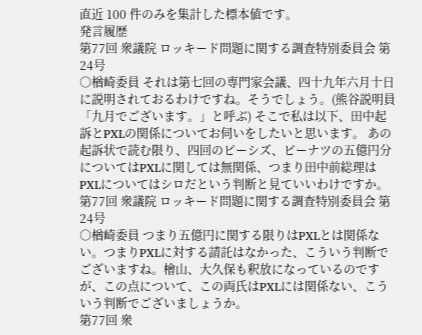直近 100 件のみを集計した標本値です。
発言履歴
第77回 衆議院 ロッキード問題に関する調査特別委員会 第24号
○楢崎委員 それは第七回の専門家会議、四十九年六月十日に説明されておるわけですね。そうでしょう。(熊谷説明員「九月でございます。」と呼ぶ) そこで私は以下、田中起訴とPXLの関係についてお伺いをしたいと思います。 あの起訴状で読む限り、四回のピーシズ、ピーナツの五億円分についてはPXLに関しては無関係、つまり田中前総理はPXLについてはシロだという判断と見ていいわけですか。
第77回 衆議院 ロッキード問題に関する調査特別委員会 第24号
○楢崎委員 つまり五億円に関する限りはPXLとは関係ない。つまりPXLに対する請託はなかった、こういう判断でございますね。檜山、大久保も釈放になっているのですが、この点について、この両氏はPXLには関係ない、こういう判断でございましょうか。
第77回 衆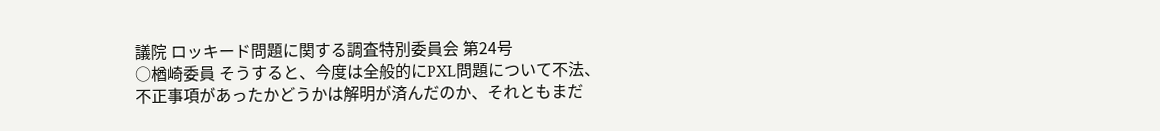議院 ロッキード問題に関する調査特別委員会 第24号
○楢崎委員 そうすると、今度は全般的にPXL問題について不法、不正事項があったかどうかは解明が済んだのか、それともまだ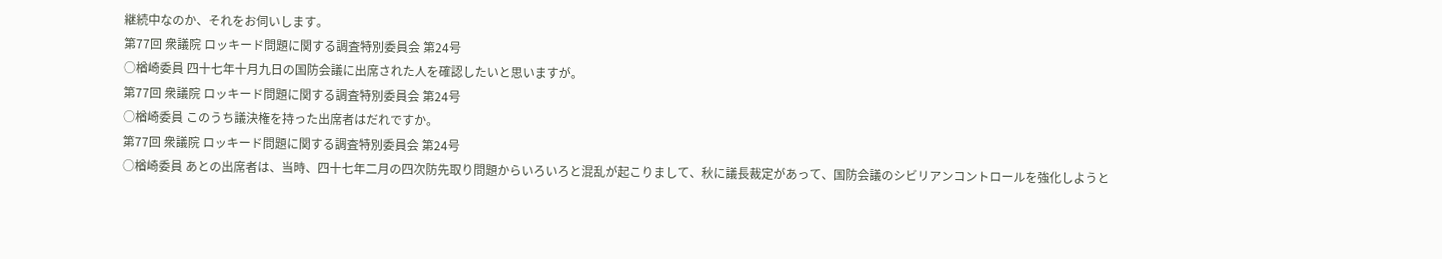継続中なのか、それをお伺いします。
第77回 衆議院 ロッキード問題に関する調査特別委員会 第24号
○楢崎委員 四十七年十月九日の国防会議に出席された人を確認したいと思いますが。
第77回 衆議院 ロッキード問題に関する調査特別委員会 第24号
○楢崎委員 このうち議決権を持った出席者はだれですか。
第77回 衆議院 ロッキード問題に関する調査特別委員会 第24号
○楢崎委員 あとの出席者は、当時、四十七年二月の四次防先取り問題からいろいろと混乱が起こりまして、秋に議長裁定があって、国防会議のシビリアンコントロールを強化しようと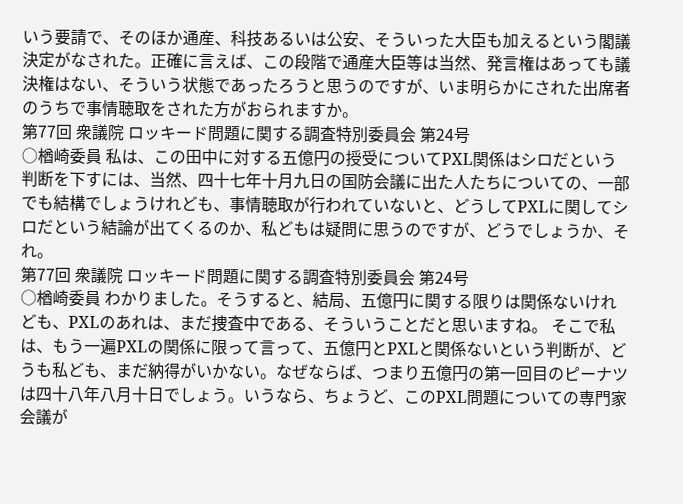いう要請で、そのほか通産、科技あるいは公安、そういった大臣も加えるという閣議決定がなされた。正確に言えば、この段階で通産大臣等は当然、発言権はあっても議決権はない、そういう状態であったろうと思うのですが、いま明らかにされた出席者のうちで事情聴取をされた方がおられますか。
第77回 衆議院 ロッキード問題に関する調査特別委員会 第24号
○楢崎委員 私は、この田中に対する五億円の授受についてPXL関係はシロだという判断を下すには、当然、四十七年十月九日の国防会議に出た人たちについての、一部でも結構でしょうけれども、事情聴取が行われていないと、どうしてPXLに関してシロだという結論が出てくるのか、私どもは疑問に思うのですが、どうでしょうか、それ。
第77回 衆議院 ロッキード問題に関する調査特別委員会 第24号
○楢崎委員 わかりました。そうすると、結局、五億円に関する限りは関係ないけれども、PXLのあれは、まだ捜査中である、そういうことだと思いますね。 そこで私は、もう一遍PXLの関係に限って言って、五億円とPXLと関係ないという判断が、どうも私ども、まだ納得がいかない。なぜならば、つまり五億円の第一回目のピーナツは四十八年八月十日でしょう。いうなら、ちょうど、このPXL問題についての専門家会議が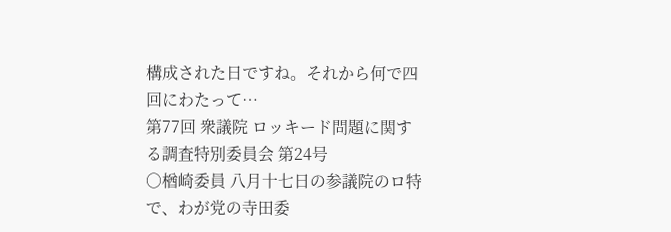構成された日ですね。それから何で四回にわたって…
第77回 衆議院 ロッキード問題に関する調査特別委員会 第24号
○楢崎委員 八月十七日の参議院のロ特で、わが党の寺田委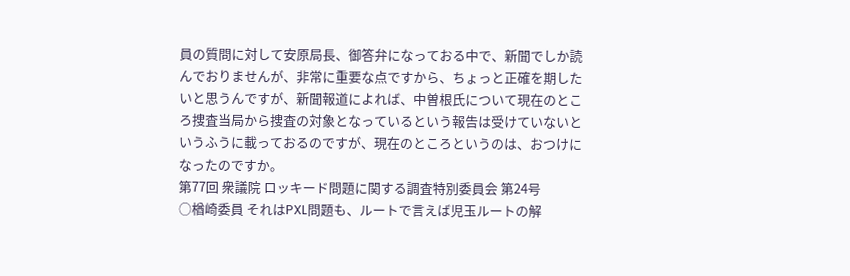員の質問に対して安原局長、御答弁になっておる中で、新聞でしか読んでおりませんが、非常に重要な点ですから、ちょっと正確を期したいと思うんですが、新聞報道によれば、中曽根氏について現在のところ捜査当局から捜査の対象となっているという報告は受けていないというふうに載っておるのですが、現在のところというのは、おつけになったのですか。
第77回 衆議院 ロッキード問題に関する調査特別委員会 第24号
○楢崎委員 それはPXL問題も、ルートで言えば児玉ルートの解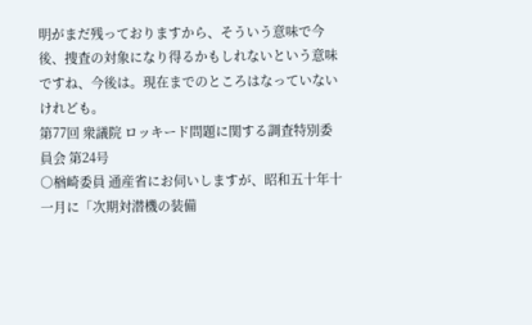明がまだ残っておりますから、そういう意味で今後、捜査の対象になり得るかもしれないという意味ですね、今後は。現在までのところはなっていないけれども。
第77回 衆議院 ロッキード問題に関する調査特別委員会 第24号
○楢崎委員 通産省にお伺いしますが、昭和五十年十一月に「次期対潜機の装備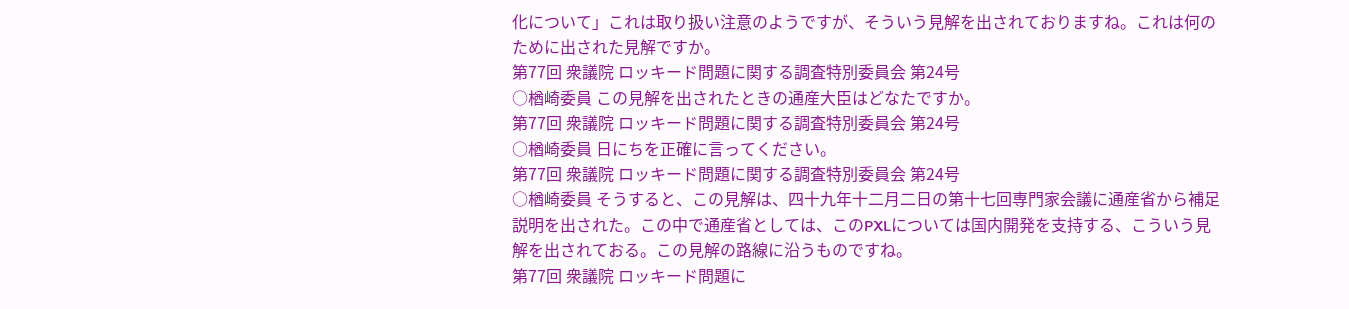化について」これは取り扱い注意のようですが、そういう見解を出されておりますね。これは何のために出された見解ですか。
第77回 衆議院 ロッキード問題に関する調査特別委員会 第24号
○楢崎委員 この見解を出されたときの通産大臣はどなたですか。
第77回 衆議院 ロッキード問題に関する調査特別委員会 第24号
○楢崎委員 日にちを正確に言ってください。
第77回 衆議院 ロッキード問題に関する調査特別委員会 第24号
○楢崎委員 そうすると、この見解は、四十九年十二月二日の第十七回専門家会議に通産省から補足説明を出された。この中で通産省としては、このPXLについては国内開発を支持する、こういう見解を出されておる。この見解の路線に沿うものですね。
第77回 衆議院 ロッキード問題に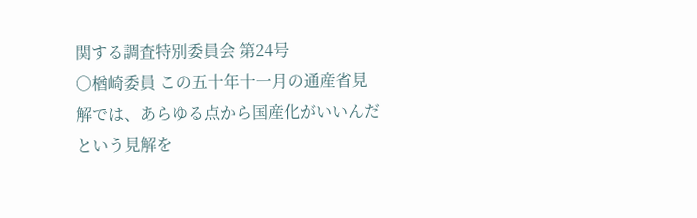関する調査特別委員会 第24号
○楢崎委員 この五十年十一月の通産省見解では、あらゆる点から国産化がいいんだという見解を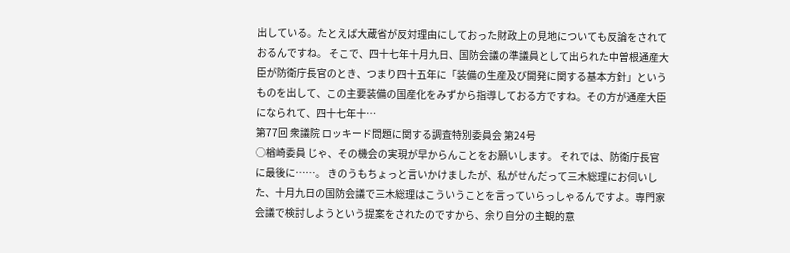出している。たとえば大蔵省が反対理由にしておった財政上の見地についても反論をされておるんですね。 そこで、四十七年十月九日、国防会議の準議員として出られた中曽根通産大臣が防衛庁長官のとき、つまり四十五年に「装備の生産及び開発に関する基本方針」というものを出して、この主要装備の国産化をみずから指導しておる方ですね。その方が通産大臣になられて、四十七年十…
第77回 衆議院 ロッキード問題に関する調査特別委員会 第24号
○楢崎委員 じゃ、その機会の実現が早からんことをお願いします。 それでは、防衛庁長官に最後に……。 きのうもちょっと言いかけましたが、私がせんだって三木総理にお伺いした、十月九日の国防会議で三木総理はこういうことを言っていらっしゃるんですよ。専門家会議で検討しようという提案をされたのですから、余り自分の主観的意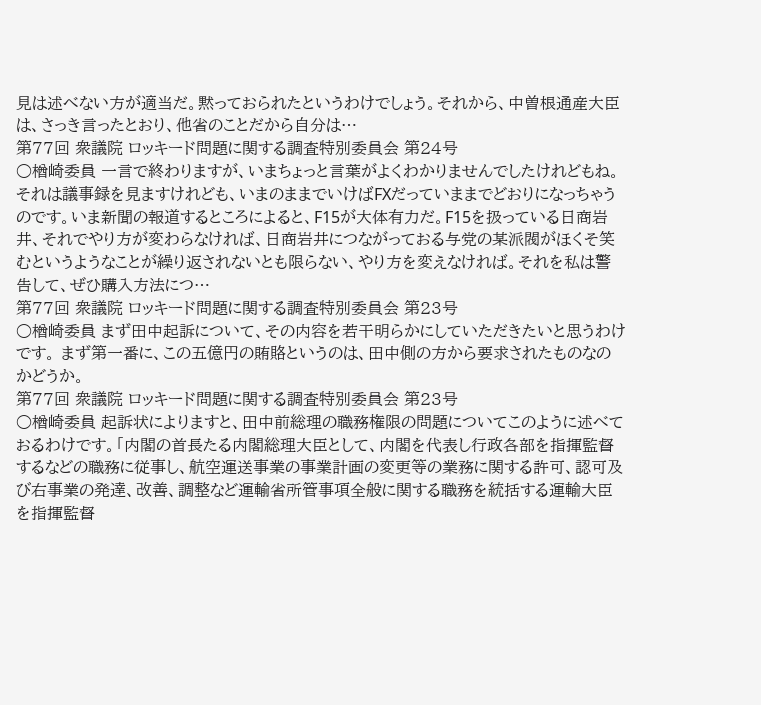見は述べない方が適当だ。黙っておられたというわけでしょう。それから、中曽根通産大臣は、さっき言ったとおり、他省のことだから自分は…
第77回 衆議院 ロッキード問題に関する調査特別委員会 第24号
○楢崎委員 一言で終わりますが、いまちょっと言葉がよくわかりませんでしたけれどもね。それは議事録を見ますけれども、いまのままでいけばFXだっていままでどおりになっちゃうのです。いま新聞の報道するところによると、F15が大体有力だ。F15を扱っている日商岩井、それでやり方が変わらなければ、日商岩井につながっておる与党の某派閥がほくそ笑むというようなことが繰り返されないとも限らない、やり方を変えなければ。それを私は警告して、ぜひ購入方法につ…
第77回 衆議院 ロッキード問題に関する調査特別委員会 第23号
○楢崎委員 まず田中起訴について、その内容を若干明らかにしていただきたいと思うわけです。 まず第一番に、この五億円の賄賂というのは、田中側の方から要求されたものなのかどうか。
第77回 衆議院 ロッキード問題に関する調査特別委員会 第23号
○楢崎委員 起訴状によりますと、田中前総理の職務権限の問題についてこのように述べておるわけです。「内閣の首長たる内閣総理大臣として、内閣を代表し行政各部を指揮監督するなどの職務に従事し、航空運送事業の事業計画の変更等の業務に関する許可、認可及び右事業の発達、改善、調整など運輸省所管事項全般に関する職務を統括する運輸大臣を指揮監督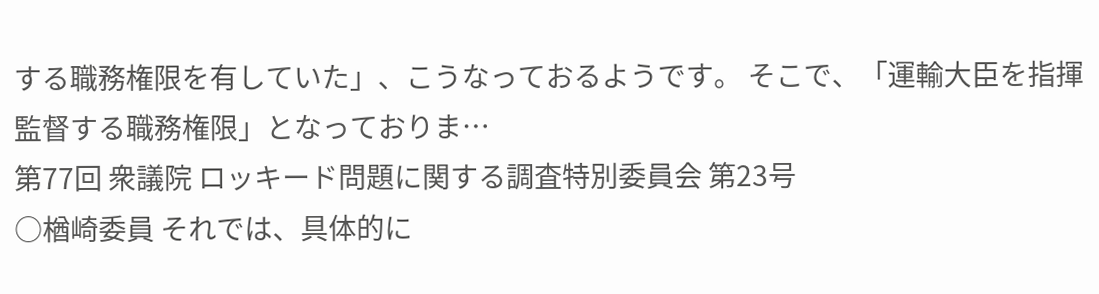する職務権限を有していた」、こうなっておるようです。 そこで、「運輸大臣を指揮監督する職務権限」となっておりま…
第77回 衆議院 ロッキード問題に関する調査特別委員会 第23号
○楢崎委員 それでは、具体的に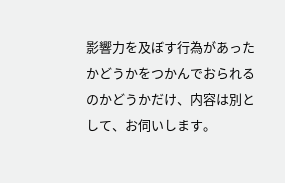影響力を及ぼす行為があったかどうかをつかんでおられるのかどうかだけ、内容は別として、お伺いします。